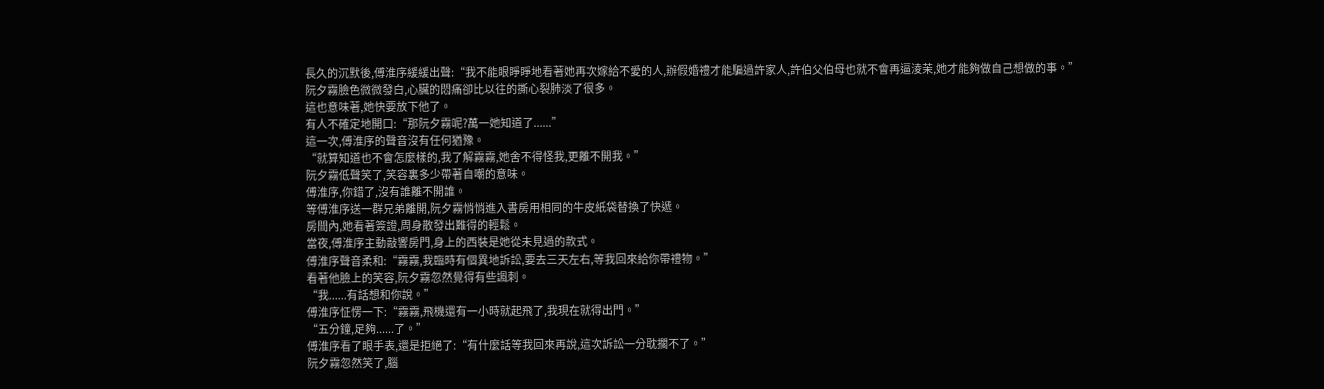長久的沉默後,傅淮序緩緩出聲:“我不能眼睜睜地看著她再次嫁給不愛的人,辦假婚禮才能騙過許家人,許伯父伯母也就不會再逼淩茉,她才能夠做自己想做的事。”
阮夕霧臉色微微發白,心臟的悶痛卻比以往的撕心裂肺淡了很多。
這也意味著,她快要放下他了。
有人不確定地開口:“那阮夕霧呢?萬一她知道了......”
這一次,傅淮序的聲音沒有任何猶豫。
“就算知道也不會怎麼樣的,我了解霧霧,她舍不得怪我,更離不開我。”
阮夕霧低聲笑了,笑容裏多少帶著自嘲的意味。
傅淮序,你錯了,沒有誰離不開誰。
等傅淮序送一群兄弟離開,阮夕霧悄悄進入書房用相同的牛皮紙袋替換了快遞。
房間內,她看著簽證,周身散發出難得的輕鬆。
當夜,傅淮序主動敲響房門,身上的西裝是她從未見過的款式。
傅淮序聲音柔和:“霧霧,我臨時有個異地訴訟,要去三天左右,等我回來給你帶禮物。”
看著他臉上的笑容,阮夕霧忽然覺得有些諷刺。
“我......有話想和你說。”
傅淮序怔愣一下:“霧霧,飛機還有一小時就起飛了,我現在就得出門。”
“五分鐘,足夠......了。”
傅淮序看了眼手表,還是拒絕了:“有什麼話等我回來再說,這次訴訟一分耽擱不了。”
阮夕霧忽然笑了,腦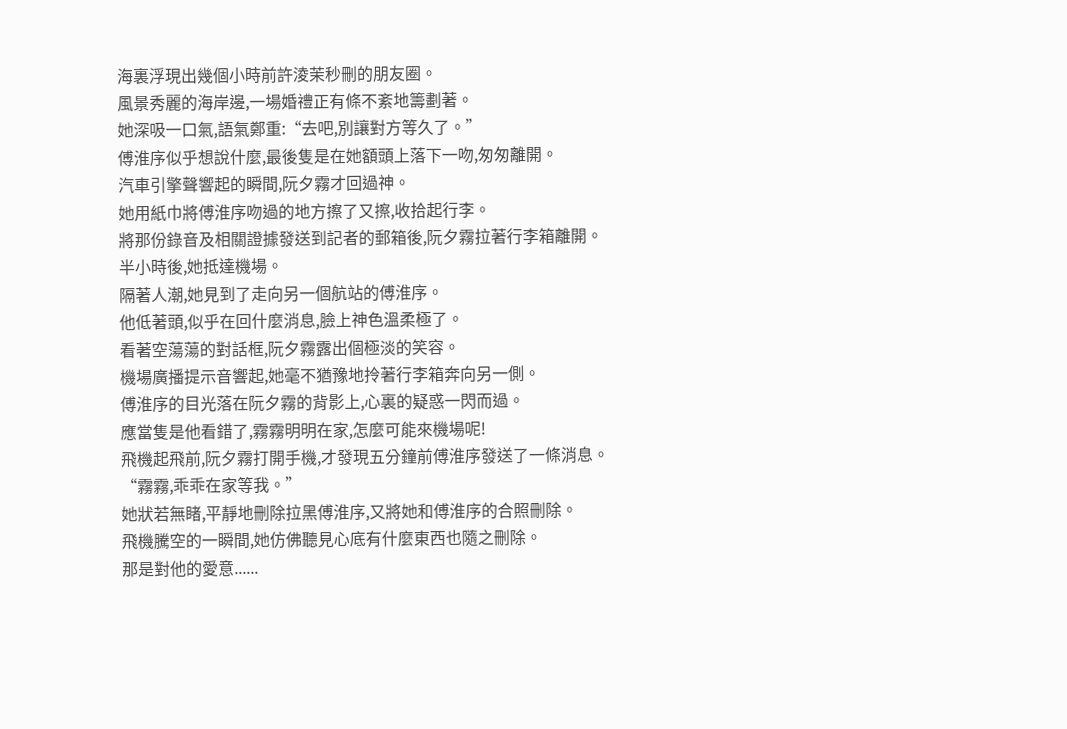海裏浮現出幾個小時前許淩茉秒刪的朋友圈。
風景秀麗的海岸邊,一場婚禮正有條不紊地籌劃著。
她深吸一口氣,語氣鄭重:“去吧,別讓對方等久了。”
傅淮序似乎想說什麼,最後隻是在她額頭上落下一吻,匆匆離開。
汽車引擎聲響起的瞬間,阮夕霧才回過神。
她用紙巾將傅淮序吻過的地方擦了又擦,收拾起行李。
將那份錄音及相關證據發送到記者的郵箱後,阮夕霧拉著行李箱離開。
半小時後,她抵達機場。
隔著人潮,她見到了走向另一個航站的傅淮序。
他低著頭,似乎在回什麼消息,臉上神色溫柔極了。
看著空蕩蕩的對話框,阮夕霧露出個極淡的笑容。
機場廣播提示音響起,她毫不猶豫地拎著行李箱奔向另一側。
傅淮序的目光落在阮夕霧的背影上,心裏的疑惑一閃而過。
應當隻是他看錯了,霧霧明明在家,怎麼可能來機場呢!
飛機起飛前,阮夕霧打開手機,才發現五分鐘前傅淮序發送了一條消息。
“霧霧,乖乖在家等我。”
她狀若無睹,平靜地刪除拉黑傅淮序,又將她和傅淮序的合照刪除。
飛機騰空的一瞬間,她仿佛聽見心底有什麼東西也隨之刪除。
那是對他的愛意......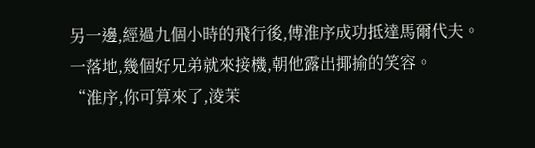另一邊,經過九個小時的飛行後,傅淮序成功抵達馬爾代夫。
一落地,幾個好兄弟就來接機,朝他露出揶揄的笑容。
“淮序,你可算來了,淩茉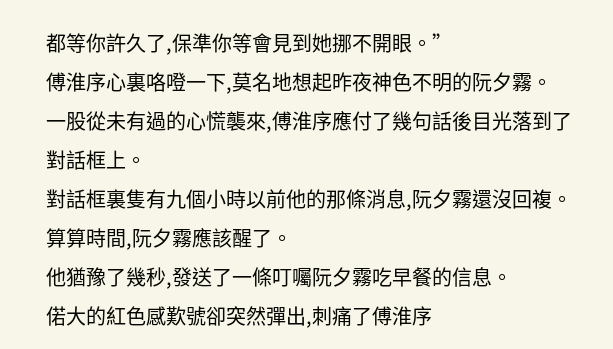都等你許久了,保準你等會見到她挪不開眼。”
傅淮序心裏咯噔一下,莫名地想起昨夜神色不明的阮夕霧。
一股從未有過的心慌襲來,傅淮序應付了幾句話後目光落到了對話框上。
對話框裏隻有九個小時以前他的那條消息,阮夕霧還沒回複。
算算時間,阮夕霧應該醒了。
他猶豫了幾秒,發送了一條叮囑阮夕霧吃早餐的信息。
偌大的紅色感歎號卻突然彈出,刺痛了傅淮序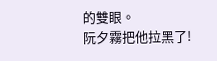的雙眼。
阮夕霧把他拉黑了!